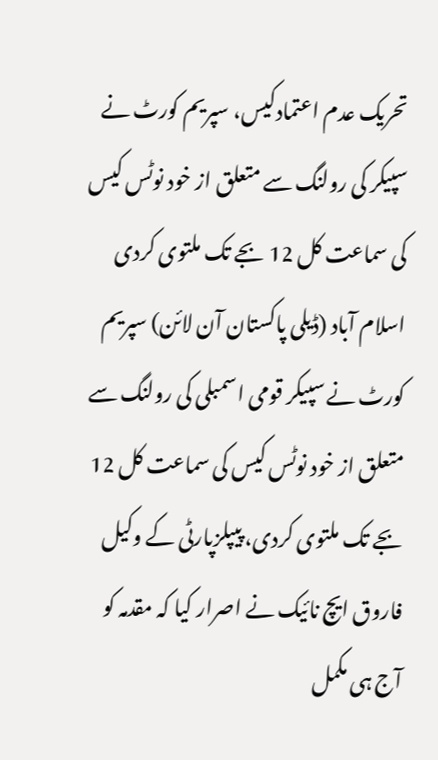تحریک عدم اعتمادکیس، سپریم کورٹ نے سپیکر کی رولنگ سے متعلق از خود نوٹس کیس کی سماعت کل 12 بجے تک ملتوی کردی
اسلام آباد (ڈیلی پاکستان آن لائن) سپریم کورٹ نے سپیکر قومی اسمبلی کی رولنگ سے متعلق از خود نوٹس کیس کی سماعت کل 12 بجے تک ملتوی کردی، پیپلزپارٹی کے وکیل فاروق ایچ نائیک نے اصرار کیا کہ مقدمہ کو آج ہی مکمل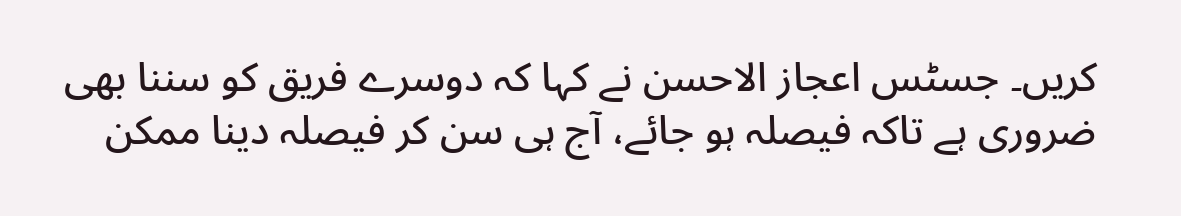کریں۔ جسٹس اعجاز الاحسن نے کہا کہ دوسرے فریق کو سننا بھی ضروری ہے تاکہ فیصلہ ہو جائے، آج ہی سن کر فیصلہ دینا ممکن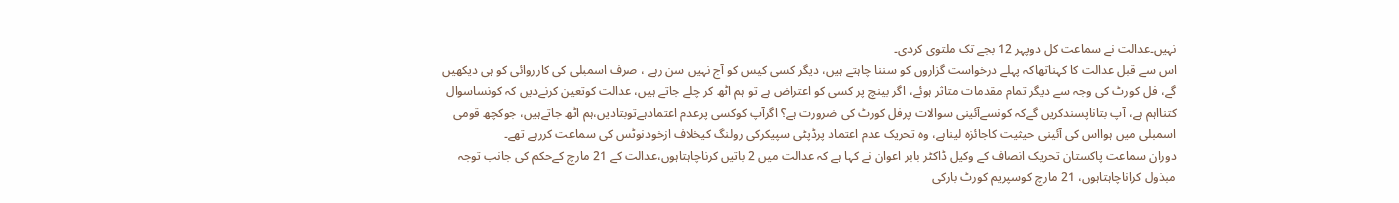نہیں۔عدالت نے سماعت کل دوپہر 12 بجے تک ملتوی کردی۔
اس سے قبل عدالت کا کہناتھاکہ پہلے درخواست گزاروں کو سننا چاہتے ہیں، دیگر کسی کیس کو آج نہیں سن رہے ، صرف اسمبلی کی کارروائی کو ہی دیکھیں گے، فل کورٹ کی وجہ سے دیگر تمام مقدمات متاثر ہوئے، اگر بینچ پر کسی کو اعتراض ہے تو ہم اٹھ کر چلے جاتے ہیں، عدالت کوتعین کرنےدیں کہ کونساسوال کتنااہم ہے، آپ بتاناپسندکریں گےکہ کونسےآئینی سوالات پرفل کورٹ کی ضرورت ہے؟ اگرآپ کوکسی پرعدم اعتمادہےتوبتادیں،ہم اٹھ جاتےہیں، جوکچھ قومی اسمبلی میں ہوااس کی آئینی حیثیت کاجائزہ لیناہے، وہ تحریک عدم اعتماد پرڈپٹی سپیکرکی رولنگ کیخلاف ازخودنوٹس کی سماعت کررہے تھے۔
دوران سماعت پاکستان تحریک انصاف کے وکیل ڈاکٹر بابر اعوان نے کہا ہے کہ عدالت میں 2 باتیں کرناچاہتاہوں،عدالت کے 21 مارچ کےحکم کی جانب توجہ مبذول کراناچاہتاہوں، 21 مارچ کوسپریم کورٹ بارکی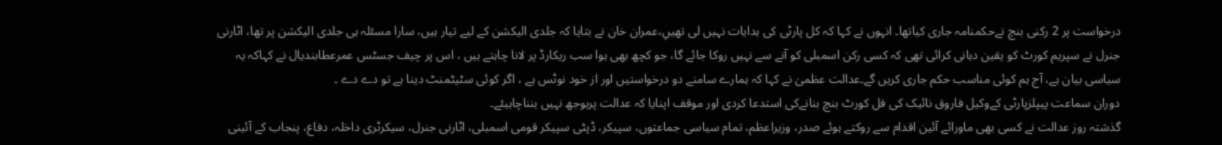درخواست پر 2 رکنی بنچ نےحکمنامہ جاری کیاتھا۔ انہوں نے کہا کہ کل پارٹی کی ہدایات نہیں لی تھیںِ،عمران خان نے بتایا کہ جلدی الیکشن کے لیے تیار ہیں، سارا مسئلہ ہی جلدی الیکشن پر تھا، اٹارنی جنرل نے سپریم کورٹ کو یقین دہانی کرائی تھی کہ کسی رکن اسمبلی کو آنے سے نہیں روکا جائے گا، جو کچھ بھی ہوا سب ریکارڈ پر لانا چاہتے ہیں ، اس پر چیف جسٹس عمرعطابندیال نے کہاکہ یہ سیاسی بیان ہے، آج ہم کوئی مناسب حکم جاری کریں گے۔عدالت عظمیٰ نے کہا کہ ہمارے سامنے دو درخواستیں اور از خود نوٹس ہے ، اگر کوئی سٹیٹمنٹ دینا ہے تو دے دے ۔
دوران سماعت پیپلزپارٹی کےوکیل فاروق نائیک کی فل کورٹ بنچ بنانےکی استدعا کردی اور موقف اپنایا کہ عدالت پربوجھ نہیں بنناچاہیئے۔
گذشتہ روز عدالت نے کسی بھی ماورائے آئین اقدام سے روکتے ہوئے صدر، وزیراعظم، تمام سیاسی جماعتوں، سپیکر، ڈپٹی سپیکر قومی اسمبلی، اٹارنی جنرل، سیکرٹری داخلہ، دفاع، پنجاب کے آئینی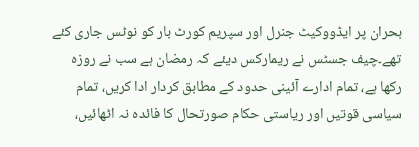بحران پر ایڈووکیٹ جنرل اور سپریم کورٹ بار کو نوٹس جاری کئے تھے۔چیف جسٹس نے ریمارکس دیئے کہ رمضان ہے سب نے روزہ رکھا ہے، تمام ادارے آئینی حدود کے مطابق کردار ادا کریں، تمام سیاسی قوتیں اور ریاستی حکام صورتحال کا فائدہ نہ اٹھائیں،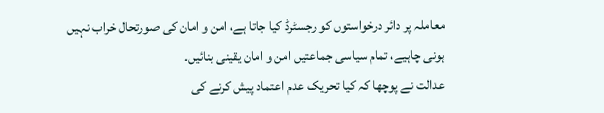معاملہ پر دائر درخواستوں کو رجسٹرڈ کیا جاتا ہے، امن و امان کی صورتحال خراب نہیں ہونی چاہیے، تمام سیاسی جماعتیں امن و امان یقینی بنائیں۔
عدالت نے پوچھا کہ کیا تحریک عدم اعتماد پیش کرنے کی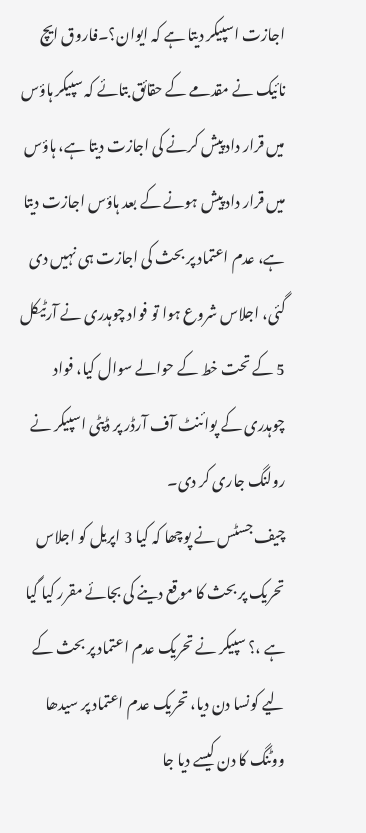اجازت اسپیکر دیتا ہے کہ ایوان؟۔فاروق ایچ نائیک نے مقدمے کے حقائق بتائے کہ سپیکر ہاؤس میں قرار داد پیش کرنے کی اجازت دیتا ہے، ہاؤس میں قرار داد پیش ہونے کے بعد ہاؤس اجازت دیتا ہے، عدم اعتماد پر بحث کی اجازت ہی نہیں دی گئی، اجلاس شروع ہوا تو فواد چوہدری نے آرٹیکل 5 کے تحت خط کے حوالے سوال کیا، فواد چوہدری کے پوائنٹ آف آرڈر پر ڈپٹی اسپیکر نے رولنگ جاری کر دی۔
چیف جسٹس نے پوچھا کہ کیا 3 اپریل کو اجلاس تحریک پر بحث کا موقع دینے کی بجائے مقرر کیا گیا ہے ،؟ سپیکر نے تحریک عدم اعتماد پر بحث کے لیے کونسا دن دیا، تحریک عدم اعتماد پر سیدھا ووٹنگ کا دن کیسے دیا جا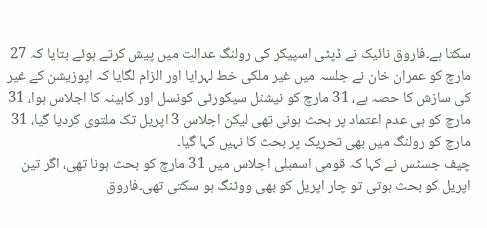سکتا ہے۔فاروق نائیک نے ڈپٹی اسپیکر کی رولنگ عدالت میں پیش کرتے ہوئے بتایا کہ 27 مارچ کو عمران خان نے جلسہ میں غیر ملکی خط لہرایا اور الزام لگایا کہ اپوزیشن کے غیر کی سازش کا حصہ ہے، 31 مارچ کو نیشنل سیکورٹی کونسل اور کابینہ کا اجلاس ہوا، 31 مارچ کو ہی عدم اعتماد پر بحث ہونی تھی لیکن اجلاس 3 اپریل تک ملتوی کردیا گیا، 31 مارچ کو رولنگ میں بھی تحریک پر بحث کا نہیں کہا گیا۔
چیف جسٹس نے کہا کہ قومی اسمبلی اجلاس میں 31 مارچ کو بحث ہونا تھی، اگر تین اپریل کو بحث ہوتی تو چار اپریل کو بھی ووٹنگ ہو سکتی تھی۔فاروق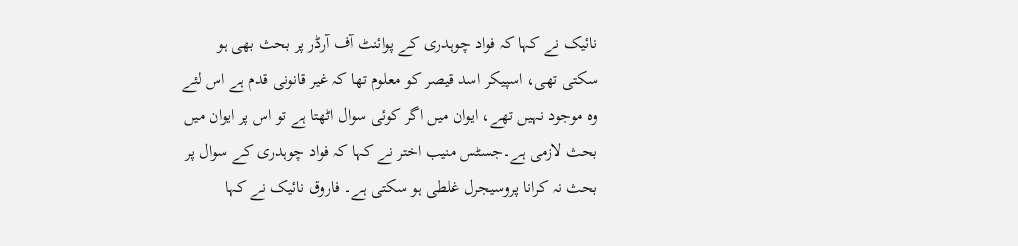نائیک نے کہا کہ فواد چوہدری کے پوائنٹ آف آرڈر پر بحث بھی ہو سکتی تھی، اسپیکر اسد قیصر کو معلوم تھا کہ غیر قانونی قدم ہے اس لئے وہ موجود نہیں تھے، ایوان میں اگر کوئی سوال اٹھتا ہے تو اس پر ایوان میں بحث لازمی ہے۔جسٹس منیب اختر نے کہا کہ فواد چوہدری کے سوال پر بحث نہ کرانا پروسیجرل غلطی ہو سکتی ہے۔ فاروق نائیک نے کہا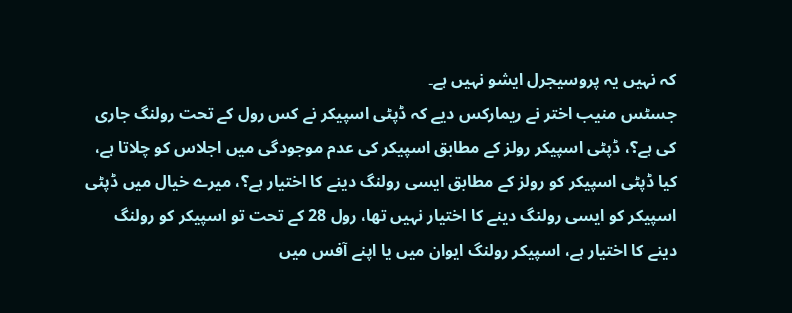کہ نہیں یہ پروسیجرل ایشو نہیں ہے۔
جسٹس منیب اختر نے ریمارکس دیے کہ ڈپٹی اسپیکر نے کس رول کے تحت رولنگ جاری کی ہے؟، ڈپٹی اسپیکر رولز کے مطابق اسپیکر کی عدم موجودگی میں اجلاس کو چلاتا ہے، کیا ڈپٹی اسپیکر کو رولز کے مطابق ایسی رولنگ دینے کا اختیار ہے؟، میرے خیال میں ڈپٹی اسپیکر کو ایسی رولنگ دینے کا اختیار نہیں تھا، رول 28 کے تحت تو اسپیکر کو رولنگ دینے کا اختیار ہے، اسپیکر رولنگ ایوان میں یا اپنے آفس میں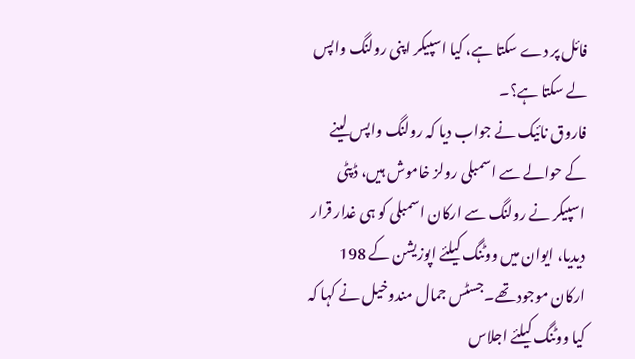فائل پر دے سکتا ہے، کیا اسپیکر اپنی رولنگ واپس لے سکتا ہے؟۔
فاروق نائیک نے جواب دیا کہ رولنگ واپس لینے کے حوالے سے اسمبلی رولز خاموش ہیں، ڈپٹی اسپیکر نے رولنگ سے ارکان اسمبلی کو ہی غدار قرار دیدیا، ایوان میں ووٹنگ کیلئے اپوزیشن کے 198 ارکان موجود تھے۔جسٹس جمال مندوخیل نے کہا کہ کیا ووٹنگ کیلئے اجلاس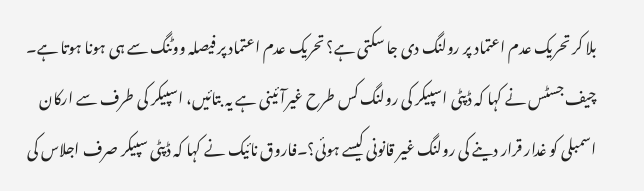بلا کر تحریک عدم اعتماد پر رولنگ دی جا سکتی ہے؟ تحریک عدم اعتماد پر فیصلہ ووٹنگ سے ہی ہونا ہوتا ہے۔
چیف جسٹس نے کہا کہ ڈپٹی اسپیکر کی رولنگ کس طرح غیرآئینی ہے یہ بتائیں، اسپیکر کی طرف سے ارکان اسمبلی کو غدار قرار دینے کی رولنگ غیر قانونی کیسے ہوئی؟۔فاروق نائیک نے کہا کہ ڈپٹی سپیکر صرف اجلاس کی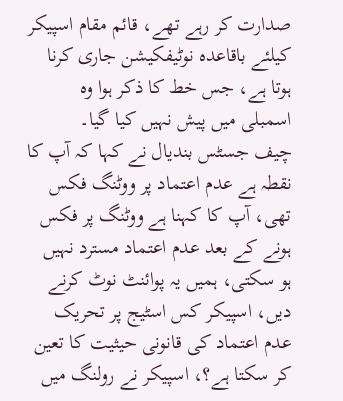صدارت کر رہے تھے، قائم مقام اسپیکر کیلئے باقاعدہ نوٹیفکیشن جاری کرنا ہوتا ہے، جس خط کا ذکر ہوا وہ اسمبلی میں پیش نہیں کیا گیا۔
چیف جسٹس بندیال نے کہا کہ آپ کا نقطہ ہے عدم اعتماد پر ووٹنگ فکس تھی، آپ کا کہنا ہے ووٹنگ پر فکس ہونے کے بعد عدم اعتماد مسترد نہیں ہو سکتی، ہمیں یہ پوائنٹ نوٹ کرنے دیں، اسپیکر کس اسٹیج پر تحریک عدم اعتماد کی قانونی حیثیت کا تعین کر سکتا ہے؟، اسپیکر نے رولنگ میں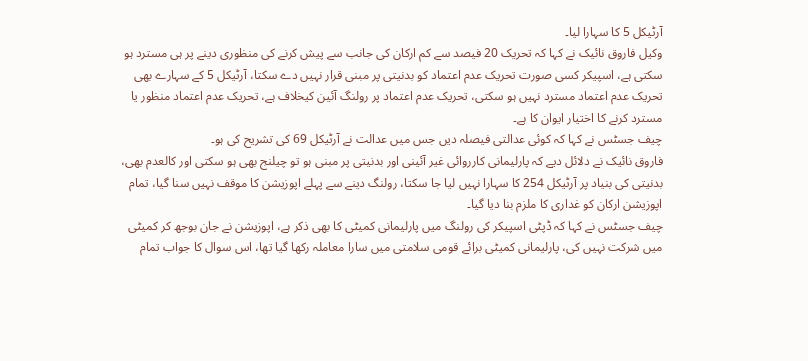آرٹیکل 5 کا سہارا لیا۔
وکیل فاروق نائیک نے کہا کہ تحریک 20 فیصد سے کم ارکان کی جانب سے پیش کرنے کی منظوری دینے پر ہی مسترد ہو سکتی ہے، اسپیکر کسی صورت تحریک عدم اعتماد کو بدنیتی پر مبنی قرار نہیں دے سکتا، آرٹیکل 5 کے سہارے بھی تحریک عدم اعتماد مسترد نہیں ہو سکتی، تحریک عدم اعتماد پر رولنگ آئین کیخلاف ہے، تحریک عدم اعتماد منظور یا مسترد کرنے کا اختیار ایوان کا ہے۔
چیف جسٹس نے کہا کہ کوئی عدالتی فیصلہ دیں جس میں عدالت نے آرٹیکل 69 کی تشریح کی ہو۔
فاروق نائیک نے دلائل دیے کہ پارلیمانی کارروائی غیر آئینی اور بدنیتی پر مبنی ہو تو چیلنج بھی ہو سکتی اور کالعدم بھی، بدنیتی کی بنیاد پر آرٹیکل 254 کا سہارا نہیں لیا جا سکتا، رولنگ دینے سے پہلے اپوزیشن کا موقف نہیں سنا گیا، تمام اپوزیشن ارکان کو غداری کا ملزم بنا دیا گیا۔
چیف جسٹس نے کہا کہ ڈپٹی اسپیکر کی رولنگ میں پارلیمانی کمیٹی کا بھی ذکر ہے، اپوزیشن نے جان بوجھ کر کمیٹی میں شرکت نہیں کی، پارلیمانی کمیٹی برائے قومی سلامتی میں سارا معاملہ رکھا گیا تھا، اس سوال کا جواب تمام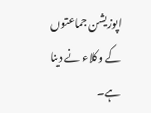اپوزیشن جماعتوں کے وکلاء نے دینا ہے۔